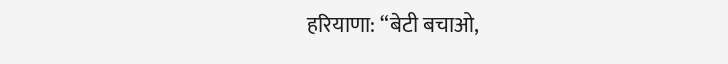हरियाणा: “बेटी बचाओ,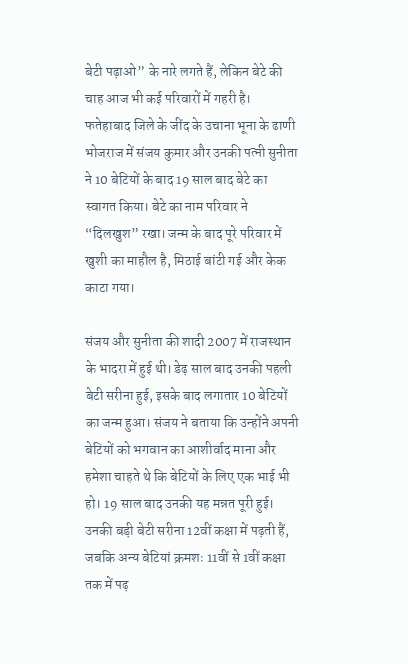बेटी पढ़ाओ” के नारे लगते हैं, लेकिन बेटे की चाह आज भी कई परिवारों में गहरी है। फतेहाबाद जिले के जींद के उचाना भूना के ढाणी भोजराज में संजय कुमार और उनकी पत्नी सुनीता ने 10 बेटियों के बाद 19 साल बाद बेटे का स्वागत किया। बेटे का नाम परिवार ने “दिलखुश” रखा। जन्म के बाद पूरे परिवार में खुशी का माहौल है, मिठाई बांटी गई और केक काटा गया।

संजय और सुनीता की शादी 2007 में राजस्थान के भादरा में हुई थी। डेढ़ साल बाद उनकी पहली बेटी सरीना हुई, इसके बाद लगातार 10 बेटियों का जन्म हुआ। संजय ने बताया कि उन्होंने अपनी बेटियों को भगवान का आशीर्वाद माना और हमेशा चाहते थे कि बेटियों के लिए एक भाई भी हो। 19 साल बाद उनकी यह मन्नत पूरी हुई।
उनकी बड़ी बेटी सरीना 12वीं कक्षा में पढ़ती हैं, जबकि अन्य बेटियां क्रमशः 11वीं से 1वीं कक्षा तक में पढ़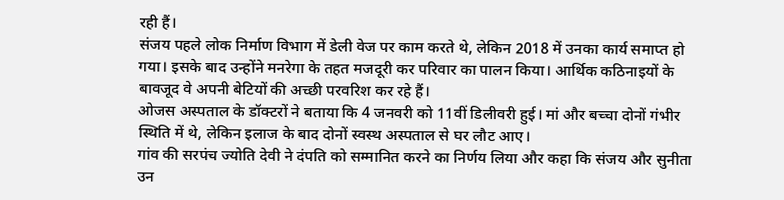रही हैं।
संजय पहले लोक निर्माण विभाग में डेली वेज पर काम करते थे, लेकिन 2018 में उनका कार्य समाप्त हो गया। इसके बाद उन्होंने मनरेगा के तहत मजदूरी कर परिवार का पालन किया। आर्थिक कठिनाइयों के बावजूद वे अपनी बेटियों की अच्छी परवरिश कर रहे हैं।
ओजस अस्पताल के डॉक्टरों ने बताया कि 4 जनवरी को 11वीं डिलीवरी हुई। मां और बच्चा दोनों गंभीर स्थिति में थे, लेकिन इलाज के बाद दोनों स्वस्थ अस्पताल से घर लौट आए।
गांव की सरपंच ज्योति देवी ने दंपति को सम्मानित करने का निर्णय लिया और कहा कि संजय और सुनीता उन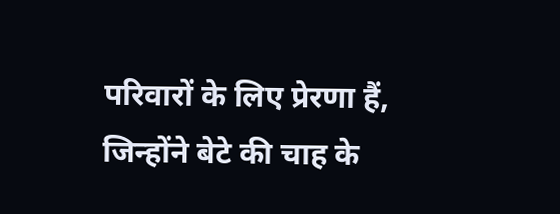परिवारों के लिए प्रेरणा हैं, जिन्होंने बेटे की चाह के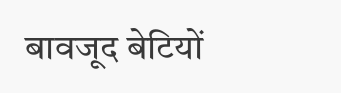बावजूद बेटियों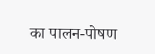का पालन-पोषण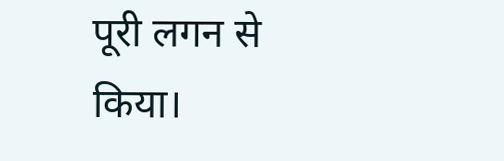पूरी लगन से किया।